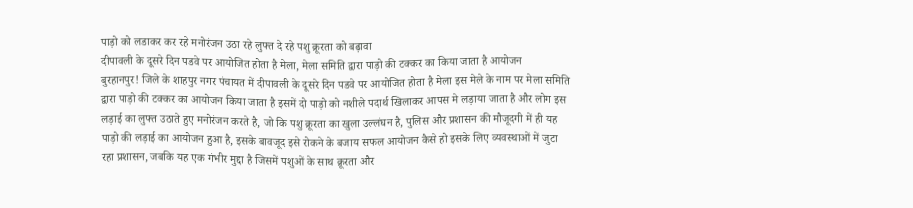पाड़ो को लडाकर कर रहे मनोरंजन उठा रहे लुफ्त दे रहे पशु क्रूरता को बढ़ावा
दीपावली के दूसरे दिन पडवे पर आयोजित होता है मेला, मेला समिति द्वारा पाड़ो की टक्कर का किया जाता है आयोजन
बुरहानपुर! जिले के शाहपुर नगर पंचायत में दीपावली के दूसरे दिन पडवे पर आयोजित होता है मेला इस मेले के नाम पर मेला समिति द्वारा पाड़ो की टक्कर का आयोजन किया जाता है इसमें दो पाड़ो को नशीले पदार्थ खिलाकर आपस मे लड़ाया जाता है और लोग इस लड़ाई का लुफ्त उठाते हुए मनोरंजन करते है, जो कि पशु क्रूरता का खुला उल्लंघन है, पुलिस और प्रशासन की मौजूदगी में ही यह पाड़ो की लड़ाई का आयोजन हुआ है, इसके बावजूद इसे रोकने के बजाय सफल आयोजन कैसे हो इसके लिए व्यवस्थाओं में जुटा रहा प्रशासन, जबकि यह एक गंभीर मुद्दा है जिसमें पशुओं के साथ क्रूरता और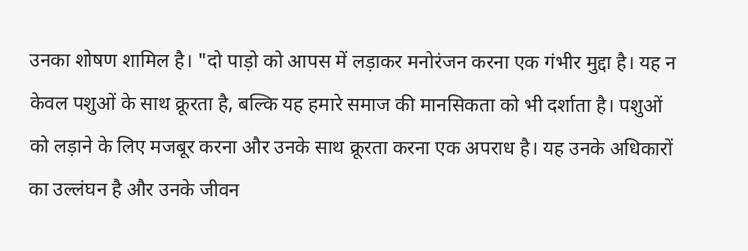उनका शोषण शामिल है। "दो पाड़ो को आपस में लड़ाकर मनोरंजन करना एक गंभीर मुद्दा है। यह न केवल पशुओं के साथ क्रूरता है, बल्कि यह हमारे समाज की मानसिकता को भी दर्शाता है। पशुओं को लड़ाने के लिए मजबूर करना और उनके साथ क्रूरता करना एक अपराध है। यह उनके अधिकारों का उल्लंघन है और उनके जीवन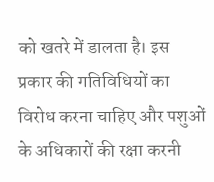को खतरे में डालता है। इस प्रकार की गतिविधियों का विरोध करना चाहिए और पशुओं के अधिकारों की रक्षा करनी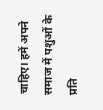चाहिए। हमें अपने समाज में पशुओं के प्रति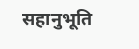सहानुभूति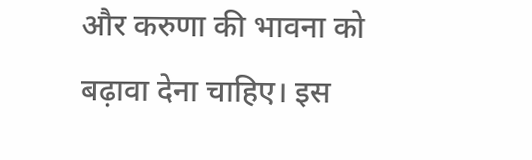और करुणा की भावना को बढ़ावा देना चाहिए। इस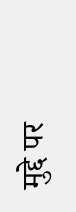मुद्दे पर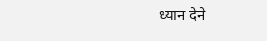ध्यान देने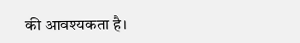की आवश्यकता है।